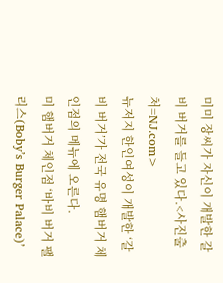미미 장씨가 자신이 개발한 갈비 버거를 들고 있다.<사진출처=NJ.com>
뉴저지 한인여성이 개발한 ‘갈비 버거’가 전국 유명 햄버거 체인점의 메뉴에 오른다.
미 햄버거 체인점 ‘바비 버거 팰리스(Boby’s Burger Palace)’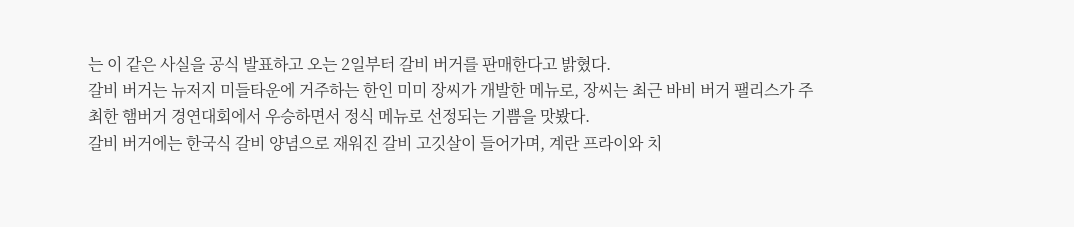는 이 같은 사실을 공식 발표하고 오는 2일부터 갈비 버거를 판매한다고 밝혔다.
갈비 버거는 뉴저지 미들타운에 거주하는 한인 미미 장씨가 개발한 메뉴로, 장씨는 최근 바비 버거 팰리스가 주최한 햄버거 경연대회에서 우승하면서 정식 메뉴로 선정되는 기쁨을 맛봤다.
갈비 버거에는 한국식 갈비 양념으로 재워진 갈비 고깃살이 들어가며, 계란 프라이와 치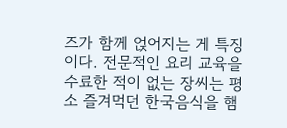즈가 함께 얹어지는 게 특징이다. 전문적인 요리 교육을 수료한 적이 없는 장씨는 평소 즐겨먹던 한국음식을 햄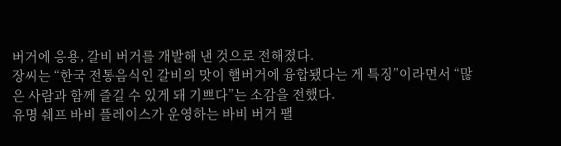버거에 응용, 갈비 버거를 개발해 낸 것으로 전해졌다.
장씨는 “한국 전통음식인 갈비의 맛이 햄버거에 융합됐다는 게 특징”이라면서 “많은 사람과 함께 즐길 수 있게 돼 기쁘다”는 소감을 전했다.
유명 쉐프 바비 플레이스가 운영하는 바비 버거 팰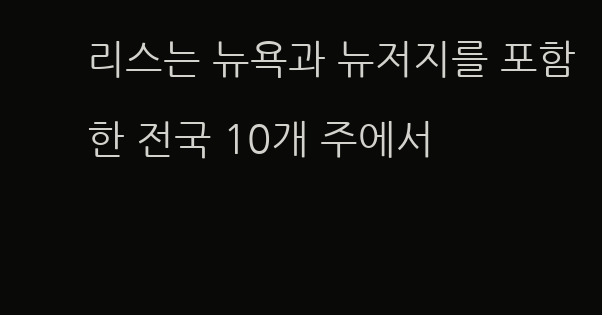리스는 뉴욕과 뉴저지를 포함한 전국 10개 주에서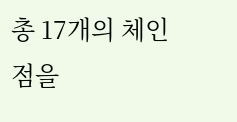총 17개의 체인점을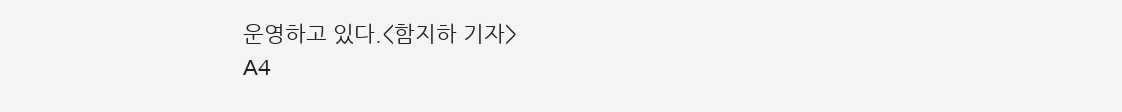운영하고 있다.<함지하 기자>
A4